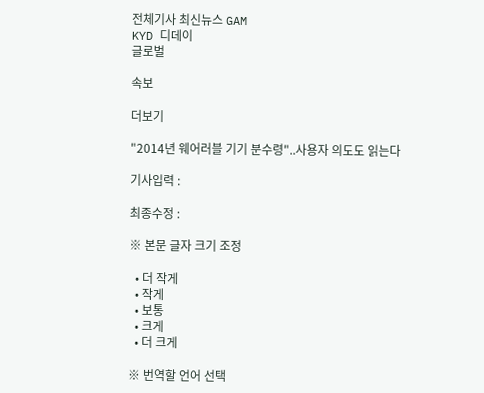전체기사 최신뉴스 GAM
KYD 디데이
글로벌

속보

더보기

"2014년 웨어러블 기기 분수령"..사용자 의도도 읽는다

기사입력 :

최종수정 :

※ 본문 글자 크기 조정

  • 더 작게
  • 작게
  • 보통
  • 크게
  • 더 크게

※ 번역할 언어 선택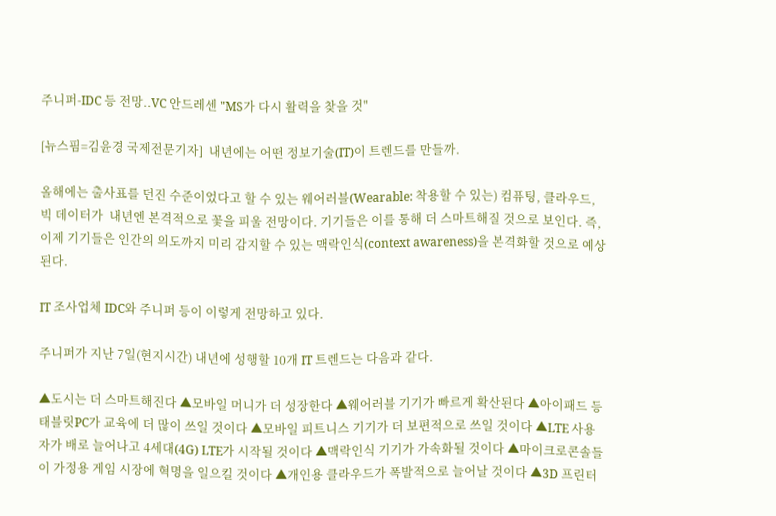주니퍼-IDC 등 전망..VC 안드레센 "MS가 다시 활력을 찾을 것"

[뉴스핌=김윤경 국제전문기자]  내년에는 어떤 정보기술(IT)이 트렌드를 만들까.

올해에는 출사표를 던진 수준이었다고 할 수 있는 웨어러블(Wearable: 착용할 수 있는) 컴퓨팅, 클라우드, 빅 데이터가  내년엔 본격적으로 꽃을 피울 전망이다. 기기들은 이를 통해 더 스마트해질 것으로 보인다. 즉, 이제 기기들은 인간의 의도까지 미리 감지할 수 있는 맥락인식(context awareness)을 본격화할 것으로 예상된다.

IT 조사업체 IDC와 주니퍼 등이 이렇게 전망하고 있다.

주니퍼가 지난 7일(현지시간) 내년에 성행할 10개 IT 트렌드는 다음과 같다.

▲도시는 더 스마트해진다 ▲모바일 머니가 더 성장한다 ▲웨어러블 기기가 빠르게 확산된다 ▲아이패드 등 태블릿PC가 교육에 더 많이 쓰일 것이다 ▲모바일 피트니스 기기가 더 보편적으로 쓰일 것이다 ▲LTE 사용자가 배로 늘어나고 4세대(4G) LTE가 시작될 것이다 ▲맥락인식 기기가 가속화될 것이다 ▲마이크로콘솔들이 가정용 게임 시장에 혁명을 일으킬 것이다 ▲개인용 클라우드가 폭발적으로 늘어날 것이다 ▲3D 프린터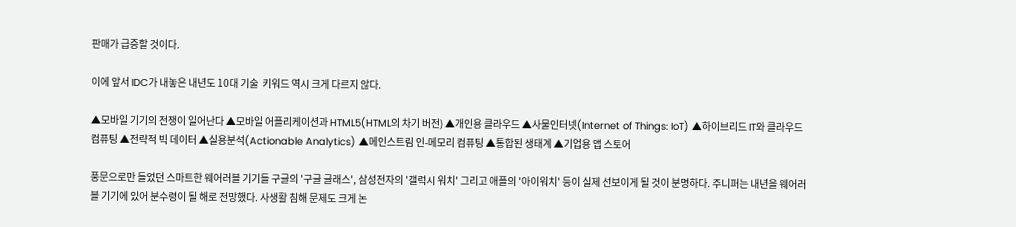판매가 급증할 것이다.

이에 앞서 IDC가 내놓은 내년도 10대 기술  키워드 역시 크게 다르지 않다.

▲모바일 기기의 전쟁이 일어난다 ▲모바일 어플리케이션과 HTML5(HTML의 차기 버전) ▲개인용 클라우드 ▲사물인터넷(Internet of Things: IoT) ▲하이브리드 IT와 클라우드 컴퓨팅 ▲전략적 빅 데이터 ▲실용분석(Actionable Analytics) ▲메인스트림 인-메모리 컴퓨팅 ▲통합된 생태계 ▲기업용 앱 스토어

풍문으로만 들었던 스마트한 웨어러블 기기들 구글의 '구글 글래스', 삼성전자의 '갤럭시 워치' 그리고 애플의 '아이워치' 등이 실제 선보이게 될 것이 분명하다. 주니퍼는 내년을 웨어러블 기기에 있어 분수령이 될 해로 전망했다. 사생활 침해 문제도 크게 논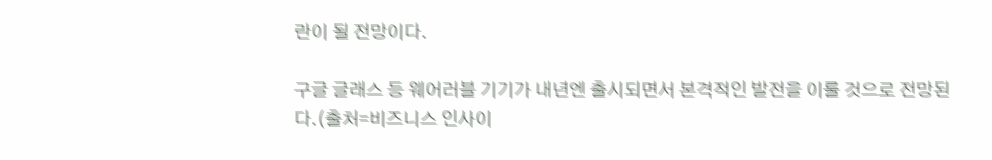란이 될 전망이다.

구글 글래스 등 웨어러블 기기가 내년엔 출시되면서 본격적인 발전을 이룰 것으로 전망된다.(출처=비즈니스 인사이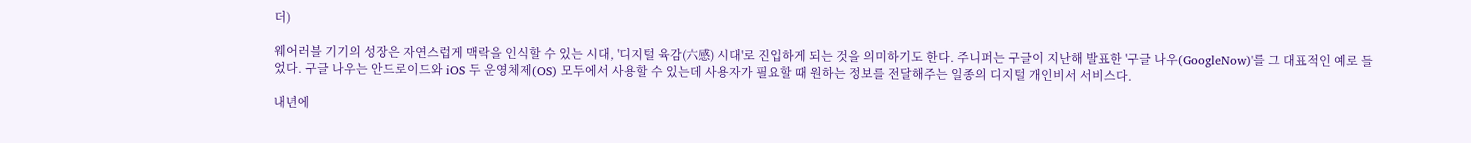더)

웨어러블 기기의 성장은 자연스럽게 맥락을 인식할 수 있는 시대, '디지털 육감(六感) 시대'로 진입하게 되는 것을 의미하기도 한다. 주니퍼는 구글이 지난해 발표한 '구글 나우(GoogleNow)'를 그 대표적인 예로 들었다. 구글 나우는 안드로이드와 iOS 두 운영체제(OS) 모두에서 사용할 수 있는데 사용자가 필요할 때 원하는 정보를 전달해주는 일종의 디지털 개인비서 서비스다.

내년에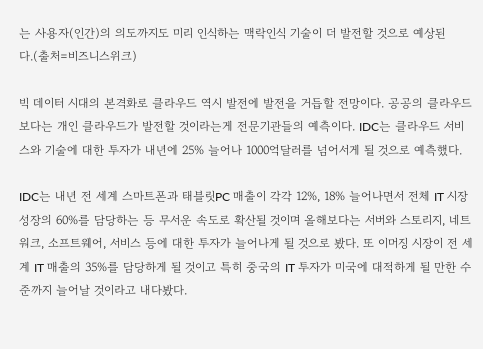는 사용자(인간)의 의도까지도 미리 인식하는 맥락인식 기술이 더 발전할 것으로 예상된다.(출처=비즈니스위크)

빅 데이터 시대의 본격화로 클라우드 역시 발전에 발전을 거듭할 전망이다. 공공의 클라우드보다는 개인 클라우드가 발전할 것이라는게 전문기관들의 예측이다. IDC는 클라우드 서비스와 기술에 대한 투자가 내년에 25% 늘어나 1000억달러를 넘어서게 될 것으로 예측했다.

IDC는 내년 전 세계 스마트폰과 태블릿PC 매출이 각각 12%, 18% 늘어나면서 전체 IT 시장 성장의 60%를 담당하는 등 무서운 속도로 확산될 것이며 올해보다는 서버와 스토리지, 네트워크, 소프트웨어, 서비스 등에 대한 투자가 늘어나게 될 것으로 봤다. 또 이머징 시장이 전 세계 IT 매출의 35%를 담당하게 될 것이고 특히 중국의 IT 투자가 미국에 대적하게 될 만한 수준까지 늘어날 것이라고 내다봤다.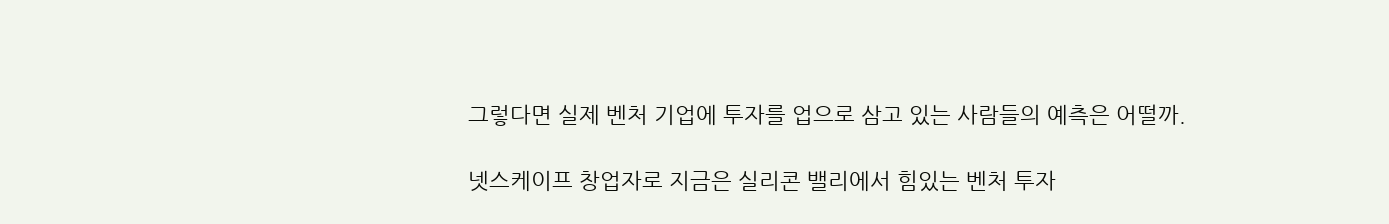그렇다면 실제 벤처 기업에 투자를 업으로 삼고 있는 사람들의 예측은 어떨까.

넷스케이프 창업자로 지금은 실리콘 밸리에서 힘있는 벤처 투자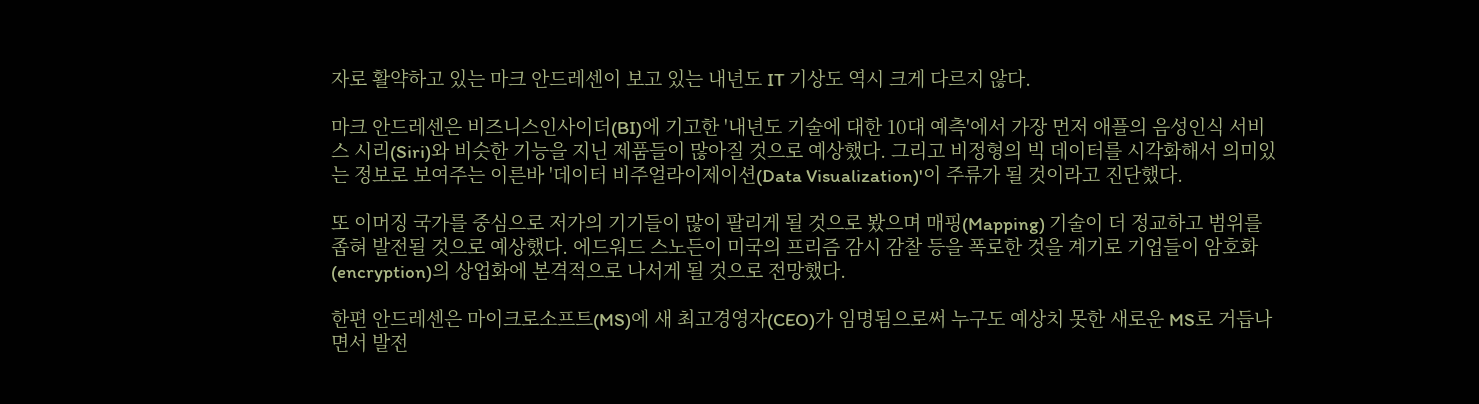자로 활약하고 있는 마크 안드레센이 보고 있는 내년도 IT 기상도 역시 크게 다르지 않다.

마크 안드레센은 비즈니스인사이더(BI)에 기고한 '내년도 기술에 대한 10대 예측'에서 가장 먼저 애플의 음성인식 서비스 시리(Siri)와 비슷한 기능을 지닌 제품들이 많아질 것으로 예상했다. 그리고 비정형의 빅 데이터를 시각화해서 의미있는 정보로 보여주는 이른바 '데이터 비주얼라이제이션(Data Visualization)'이 주류가 될 것이라고 진단했다.

또 이머징 국가를 중심으로 저가의 기기들이 많이 팔리게 될 것으로 봤으며 매핑(Mapping) 기술이 더 정교하고 범위를 좁혀 발전될 것으로 예상했다. 에드워드 스노든이 미국의 프리즘 감시 감찰 등을 폭로한 것을 계기로 기업들이 암호화(encryption)의 상업화에 본격적으로 나서게 될 것으로 전망했다.

한편 안드레센은 마이크로소프트(MS)에 새 최고경영자(CEO)가 임명됨으로써 누구도 예상치 못한 새로운 MS로 거듭나면서 발전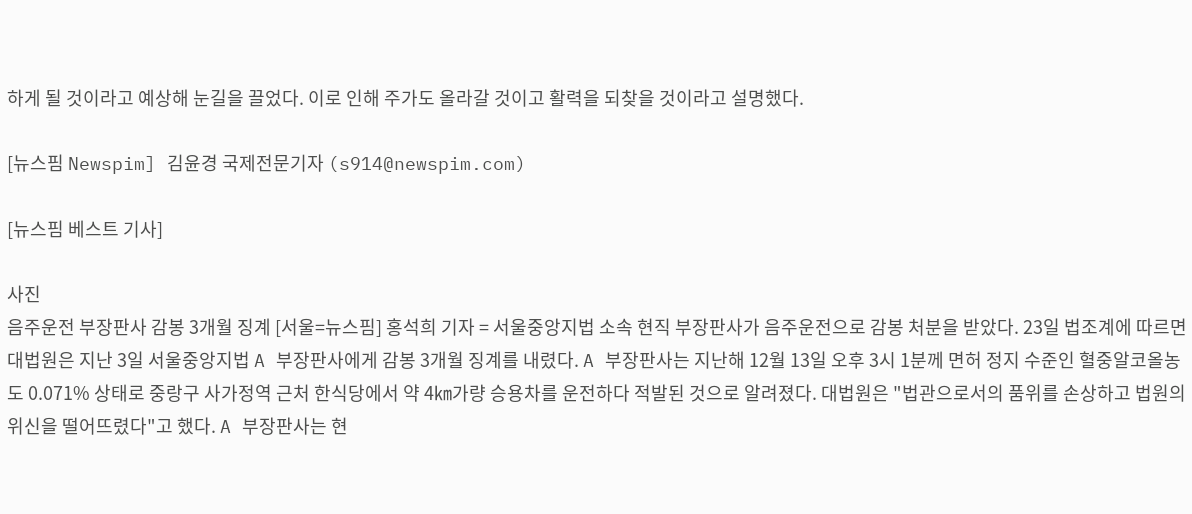하게 될 것이라고 예상해 눈길을 끌었다. 이로 인해 주가도 올라갈 것이고 활력을 되찾을 것이라고 설명했다.

[뉴스핌 Newspim] 김윤경 국제전문기자 (s914@newspim.com)

[뉴스핌 베스트 기사]

사진
음주운전 부장판사 감봉 3개월 징계 [서울=뉴스핌] 홍석희 기자 = 서울중앙지법 소속 현직 부장판사가 음주운전으로 감봉 처분을 받았다. 23일 법조계에 따르면 대법원은 지난 3일 서울중앙지법 A 부장판사에게 감봉 3개월 징계를 내렸다. A 부장판사는 지난해 12월 13일 오후 3시 1분께 면허 정지 수준인 혈중알코올농도 0.071% 상태로 중랑구 사가정역 근처 한식당에서 약 4㎞가량 승용차를 운전하다 적발된 것으로 알려졌다. 대법원은 "법관으로서의 품위를 손상하고 법원의 위신을 떨어뜨렸다"고 했다. A 부장판사는 현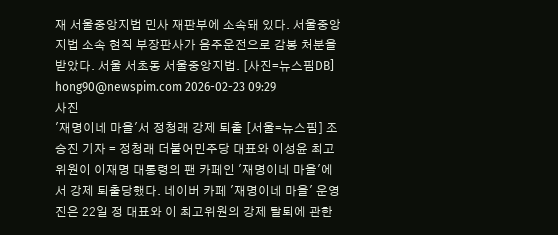재 서울중앙지법 민사 재판부에 소속돼 있다. 서울중앙지법 소속 현직 부장판사가 음주운전으로 감봉 처분을 받았다. 서울 서초동 서울중앙지법. [사진=뉴스핌DB] hong90@newspim.com 2026-02-23 09:29
사진
'재명이네 마을'서 정청래 강제 퇴출 [서울=뉴스핌] 조승진 기자 = 정청래 더불어민주당 대표와 이성윤 최고위원이 이재명 대통령의 팬 카페인 '재명이네 마을'에서 강제 퇴출당했다. 네이버 카페 '재명이네 마을' 운영진은 22일 정 대표와 이 최고위원의 강제 탈퇴에 관한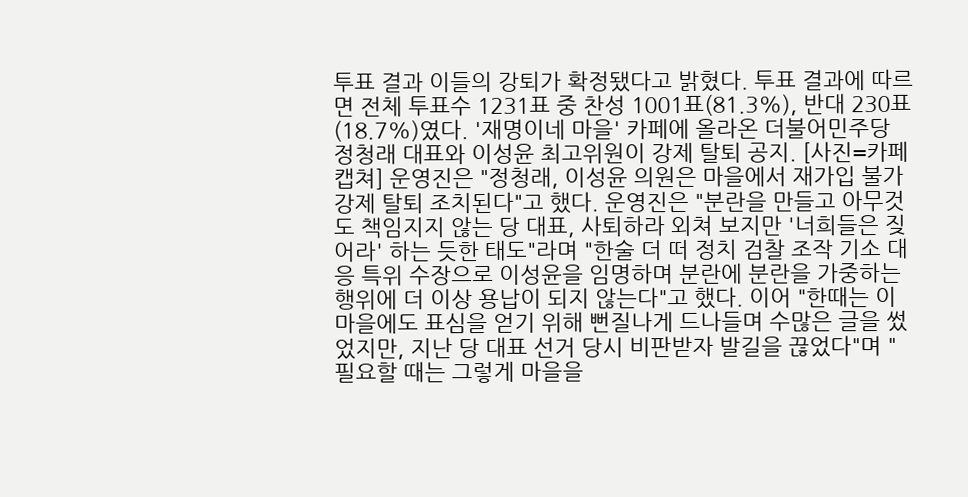투표 결과 이들의 강퇴가 확정됐다고 밝혔다. 투표 결과에 따르면 전체 투표수 1231표 중 찬성 1001표(81.3%), 반대 230표(18.7%)였다. '재명이네 마을' 카페에 올라온 더불어민주당 정청래 대표와 이성윤 최고위원이 강제 탈퇴 공지. [사진=카페 캡쳐] 운영진은 "정청래, 이성윤 의원은 마을에서 재가입 불가 강제 탈퇴 조치된다"고 했다. 운영진은 "분란을 만들고 아무것도 책임지지 않는 당 대표, 사퇴하라 외쳐 보지만 '너희들은 짖어라' 하는 듯한 태도"라며 "한술 더 떠 정치 검찰 조작 기소 대응 특위 수장으로 이성윤을 임명하며 분란에 분란을 가중하는 행위에 더 이상 용납이 되지 않는다"고 했다. 이어 "한때는 이 마을에도 표심을 얻기 위해 뻔질나게 드나들며 수많은 글을 썼었지만, 지난 당 대표 선거 당시 비판받자 발길을 끊었다"며 "필요할 때는 그렇게 마을을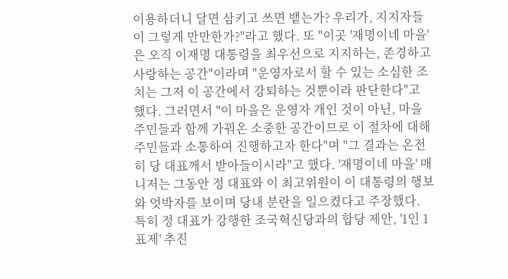이용하더니 달면 삼키고 쓰면 뱉는가? 우리가, 지지자들이 그렇게 만만한가?"라고 했다. 또 "이곳 '재명이네 마을'은 오직 이재명 대통령을 최우선으로 지지하는, 존경하고 사랑하는 공간"이라며 "운영자로서 할 수 있는 소심한 조치는 그저 이 공간에서 강퇴하는 것뿐이라 판단한다"고 했다. 그러면서 "이 마을은 운영자 개인 것이 아닌, 마을 주민들과 함께 가꿔온 소중한 공간이므로 이 절차에 대해 주민들과 소통하여 진행하고자 한다"며 "그 결과는 온전히 당 대표께서 받아들이시라"고 했다. '재명이네 마을' 매니저는 그동안 정 대표와 이 최고위원이 이 대통령의 행보와 엇박자를 보이며 당내 분란을 일으켰다고 주장했다. 특히 정 대표가 강행한 조국혁신당과의 합당 제안, '1인 1표제' 추진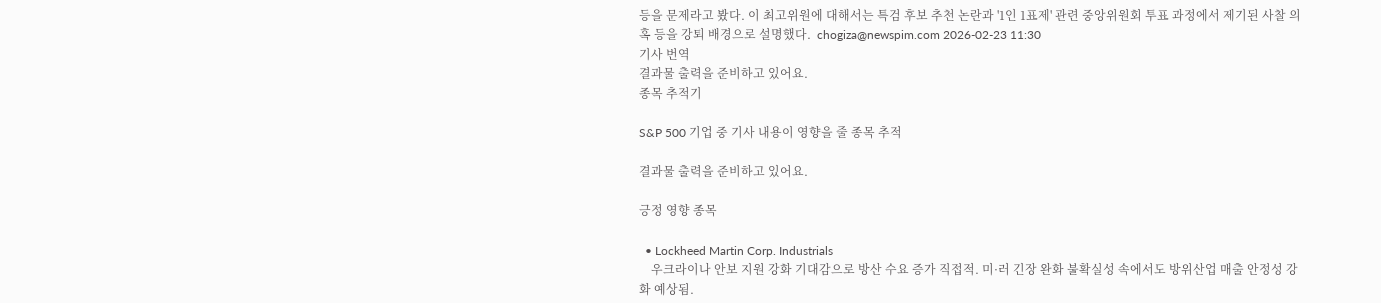등을 문제라고 봤다. 이 최고위원에 대해서는 특검 후보 추천 논란과 '1인 1표제' 관련 중앙위원회 투표 과정에서 제기된 사찰 의혹 등을 강퇴 배경으로 설명했다.  chogiza@newspim.com 2026-02-23 11:30
기사 번역
결과물 출력을 준비하고 있어요.
종목 추적기

S&P 500 기업 중 기사 내용이 영향을 줄 종목 추적

결과물 출력을 준비하고 있어요.

긍정 영향 종목

  • Lockheed Martin Corp. Industrials
    우크라이나 안보 지원 강화 기대감으로 방산 수요 증가 직접적. 미·러 긴장 완화 불확실성 속에서도 방위산업 매출 안정성 강화 예상됨.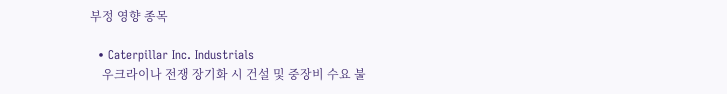부정 영향 종목

  • Caterpillar Inc. Industrials
    우크라이나 전쟁 장기화 시 건설 및 중장비 수요 불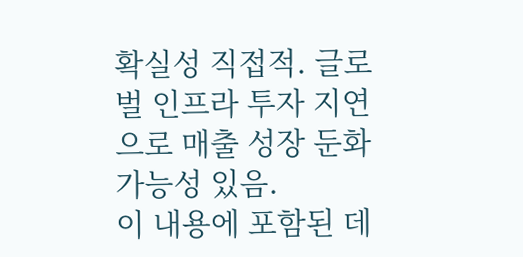확실성 직접적. 글로벌 인프라 투자 지연으로 매출 성장 둔화 가능성 있음.
이 내용에 포함된 데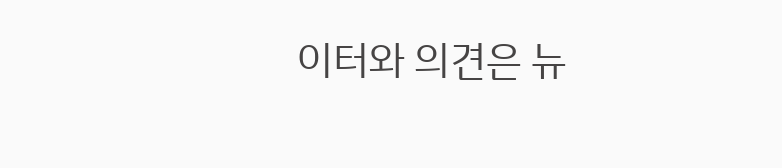이터와 의견은 뉴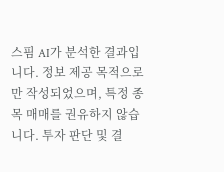스핌 AI가 분석한 결과입니다. 정보 제공 목적으로만 작성되었으며, 특정 종목 매매를 권유하지 않습니다. 투자 판단 및 결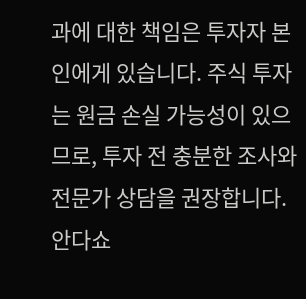과에 대한 책임은 투자자 본인에게 있습니다. 주식 투자는 원금 손실 가능성이 있으므로, 투자 전 충분한 조사와 전문가 상담을 권장합니다.
안다쇼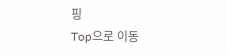핑
Top으로 이동